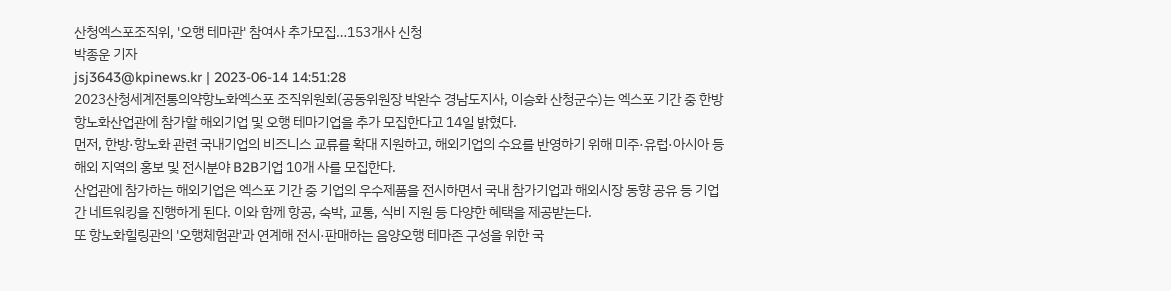산청엑스포조직위, '오행 테마관' 참여사 추가모집…153개사 신청
박종운 기자
jsj3643@kpinews.kr | 2023-06-14 14:51:28
2023산청세계전통의약항노화엑스포 조직위원회(공동위원장 박완수 경남도지사, 이승화 산청군수)는 엑스포 기간 중 한방항노화산업관에 참가할 해외기업 및 오행 테마기업을 추가 모집한다고 14일 밝혔다.
먼저, 한방·항노화 관련 국내기업의 비즈니스 교류를 확대 지원하고, 해외기업의 수요를 반영하기 위해 미주·유럽·아시아 등 해외 지역의 홍보 및 전시분야 B2B기업 10개 사를 모집한다.
산업관에 참가하는 해외기업은 엑스포 기간 중 기업의 우수제품을 전시하면서 국내 참가기업과 해외시장 동향 공유 등 기업 간 네트워킹을 진행하게 된다. 이와 함께 항공, 숙박, 교통, 식비 지원 등 다양한 혜택을 제공받는다.
또 항노화힐링관의 '오행체험관'과 연계해 전시·판매하는 음양오행 테마존 구성을 위한 국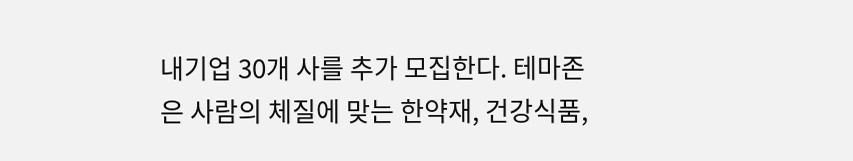내기업 30개 사를 추가 모집한다. 테마존은 사람의 체질에 맞는 한약재, 건강식품,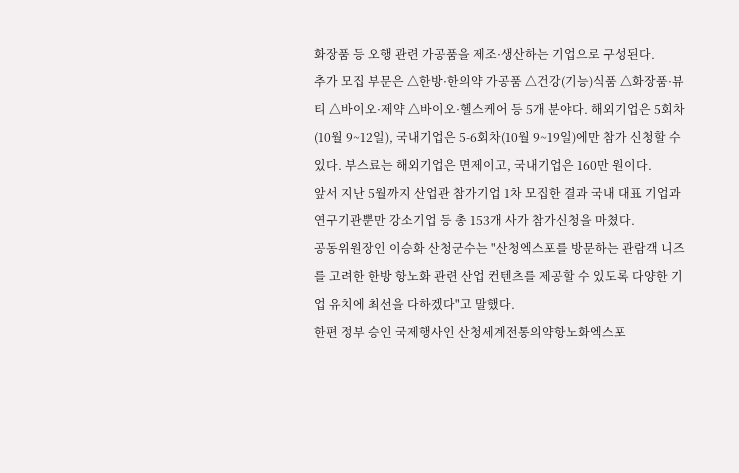화장품 등 오행 관련 가공품을 제조·생산하는 기업으로 구성된다.
추가 모집 부문은 △한방·한의약 가공품 △건강(기능)식품 △화장품·뷰티 △바이오·제약 △바이오·헬스케어 등 5개 분야다. 해외기업은 5회차(10월 9~12일), 국내기업은 5-6회차(10월 9~19일)에만 참가 신청할 수 있다. 부스료는 해외기업은 면제이고, 국내기업은 160만 원이다.
앞서 지난 5월까지 산업관 참가기업 1차 모집한 결과 국내 대표 기업과 연구기관뿐만 강소기업 등 총 153개 사가 참가신청을 마쳤다.
공동위원장인 이승화 산청군수는 "산청엑스포를 방문하는 관람객 니즈를 고려한 한방 항노화 관련 산업 컨텐츠를 제공할 수 있도록 다양한 기업 유치에 최선을 다하겠다"고 말했다.
한편 정부 승인 국제행사인 산청세계전통의약항노화엑스포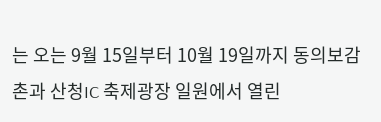는 오는 9월 15일부터 10월 19일까지 동의보감촌과 산청IC 축제광장 일원에서 열린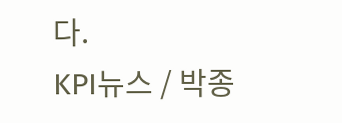다.
KPI뉴스 / 박종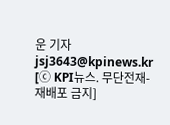운 기자 jsj3643@kpinews.kr
[ⓒ KPI뉴스. 무단전재-재배포 금지]